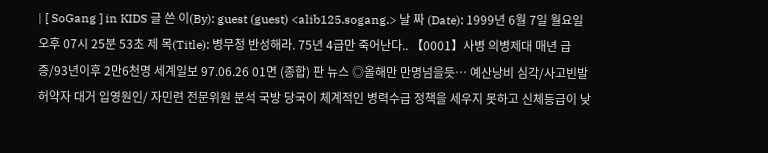| [ SoGang ] in KIDS 글 쓴 이(By): guest (guest) <alib125.sogang.> 날 짜 (Date): 1999년 6월 7일 월요일 오후 07시 25분 53초 제 목(Title): 병무청 반성해라. 75년 4급만 죽어난다.. 【0001】사병 의병제대 매년 급증/93년이후 2만6천명 세계일보 97.06.26 01면 (종합) 판 뉴스 ◎올해만 만명넘을듯… 예산낭비 심각/사고빈발허약자 대거 입영원인/ 자민련 전문위원 분석 국방 당국이 체계적인 병력수급 정책을 세우지 못하고 신체등급이 낮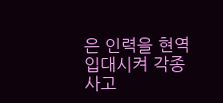은 인력을 현역 입대시켜 각종 사고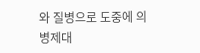와 질병으로 도중에 의병제대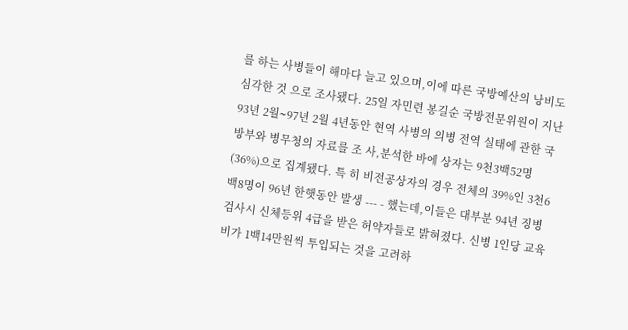를 하는 사병들이 해마다 늘고 있으며,이에 따른 국방예산의 낭비도 심각한 것 으로 조사됐다. 25일 자민련 봉길순 국방전문위원이 지난 93년 2월∼97년 2월 4년동안 현역 사병의 의병 전역 실태에 관한 국방부와 병무청의 자료를 조 사,분석한 바에 상자는 9천3백52명(36%)으로 집계됐다. 특 히 비전공상자의 경우 전체의 39%인 3천6백8명이 96년 한햇동안 발생 --- - 했는데,이들은 대부분 94년 징병검사시 신체등위 4급을 받은 허약자들로 밝혀졌다. 신병 1인당 교육비가 1백14만원씩 투입되는 것을 고려하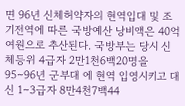면 96년 신체허약자의 현역입대 및 조기전역에 따른 국방예산 낭비액은 40억여원으로 추산된다. 국방부는 당시 신체등위 4급자 2만1천6백20명을 95∼96년 군부대 에 현역 입영시키고 대신 1∼3급자 8만4천7백44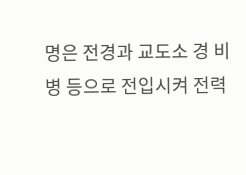명은 전경과 교도소 경 비병 등으로 전입시켜 전력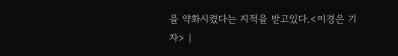을 약화시켰다는 지적을 받고있다.<이경은 기자> |